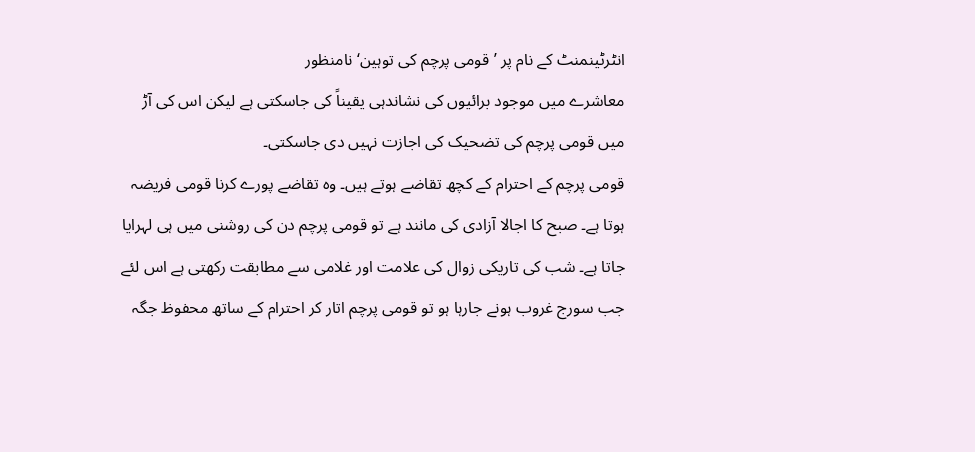انٹرٹینمنٹ کے نام پر ’قومی پرچم کی توہین‘ نامنظور
معاشرے میں موجود برائیوں کی نشاندہی یقیناً کی جاسکتی ہے لیکن اس کی آڑ میں قومی پرچم کی تضحیک کی اجازت نہیں دی جاسکتی۔
قومی پرچم کے احترام کے کچھ تقاضے ہوتے ہیں۔ وہ تقاضے پورے کرنا قومی فریضہ ہوتا ہے۔ صبح کا اجالا آزادی کی مانند ہے تو قومی پرچم دن کی روشنی میں ہی لہرایا جاتا ہے۔ شب کی تاریکی زوال کی علامت اور غلامی سے مطابقت رکھتی ہے اس لئے جب سورج غروب ہونے جارہا ہو تو قومی پرچم اتار کر احترام کے ساتھ محفوظ جگہ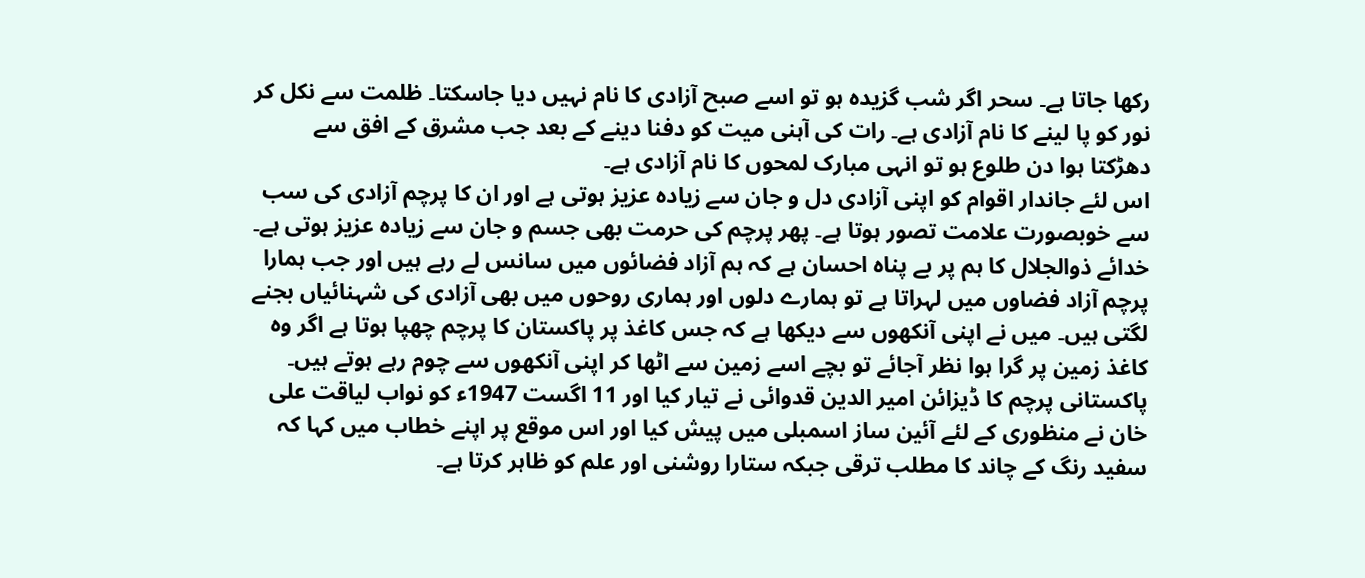رکھا جاتا ہے۔ سحر اگر شب گزیدہ ہو تو اسے صبح آزادی کا نام نہیں دیا جاسکتا۔ ظلمت سے نکل کر نور کو پا لینے کا نام آزادی ہے۔ رات کی آہنی میت کو دفنا دینے کے بعد جب مشرق کے افق سے دھڑکتا ہوا دن طلوع ہو تو انہی مبارک لمحوں کا نام آزادی ہے۔
اس لئے جاندار اقوام کو اپنی آزادی دل و جان سے زیادہ عزیز ہوتی ہے اور ان کا پرچم آزادی کی سب سے خوبصورت علامت تصور ہوتا ہے۔ پھر پرچم کی حرمت بھی جسم و جان سے زیادہ عزیز ہوتی ہے۔ خدائے ذوالجلال کا ہم پر بے پناہ احسان ہے کہ ہم آزاد فضائوں میں سانس لے رہے ہیں اور جب ہمارا پرچم آزاد فضاوں میں لہراتا ہے تو ہمارے دلوں اور ہماری روحوں میں بھی آزادی کی شہنائیاں بجنے لگتی ہیں۔ میں نے اپنی آنکھوں سے دیکھا ہے کہ جس کاغذ پر پاکستان کا پرچم چھپا ہوتا ہے اگر وہ کاغذ زمین پر گرا ہوا نظر آجائے تو بچے اسے زمین سے اٹھا کر اپنی آنکھوں سے چوم رہے ہوتے ہیں۔
پاکستانی پرچم کا ڈیزائن امیر الدین قدوائی نے تیار کیا اور 11 اگست 1947ء کو نواب لیاقت علی خان نے منظوری کے لئے آئین ساز اسمبلی میں پیش کیا اور اس موقع پر اپنے خطاب میں کہا کہ
سفید رنگ کے چاند کا مطلب ترقی جبکہ ستارا روشنی اور علم کو ظاہر کرتا ہے۔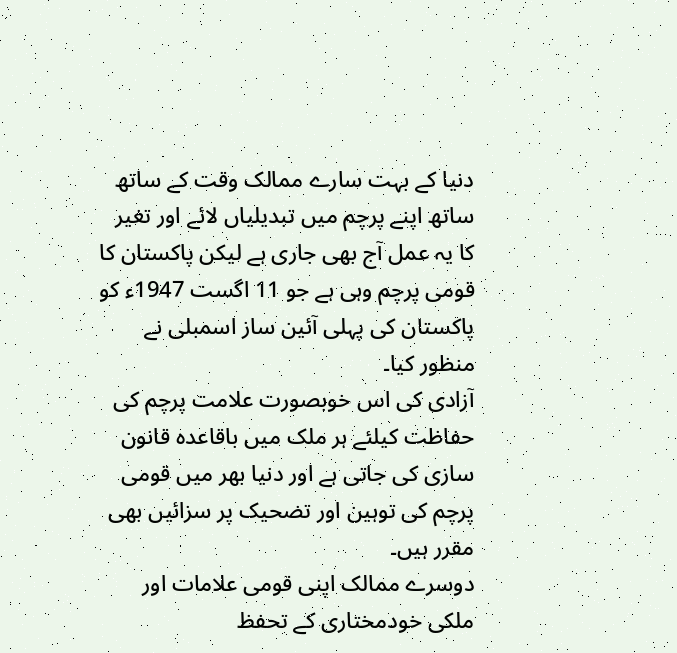دنیا کے بہت سارے ممالک وقت کے ساتھ ساتھ اپنے پرچم میں تبدیلیاں لائے اور تغیر کا یہ عمل آج بھی جاری ہے لیکن پاکستان کا قومی پرچم وہی ہے جو 11 اگست 1947ء کو پاکستان کی پہلی آئین ساز اسمبلی نے منظور کیا۔
آزادی کی اس خوبصورت علامت پرچم کی حفاظت کیلئے ہر ملک میں باقاعدہ قانون سازی کی جاتی ہے اور دنیا بھر میں قومی پرچم کی توہین اور تضحیک پر سزائیں بھی مقرر ہیں۔
دوسرے ممالک اپنی قومی علامات اور ملکی خودمختاری کے تحفظ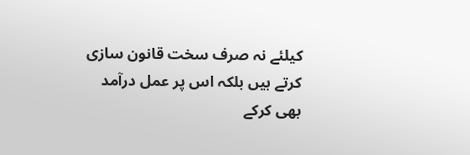کیلئے نہ صرف سخت قانون سازی کرتے ہیں بلکہ اس پر عمل درآمد بھی کرکے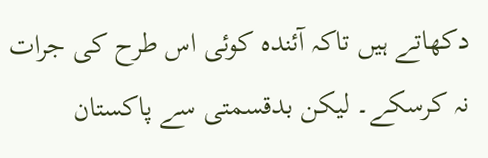دکھاتے ہیں تاکہ آئندہ کوئی اس طرح کی جرات نہ کرسکے۔ لیکن بدقسمتی سے پاکستان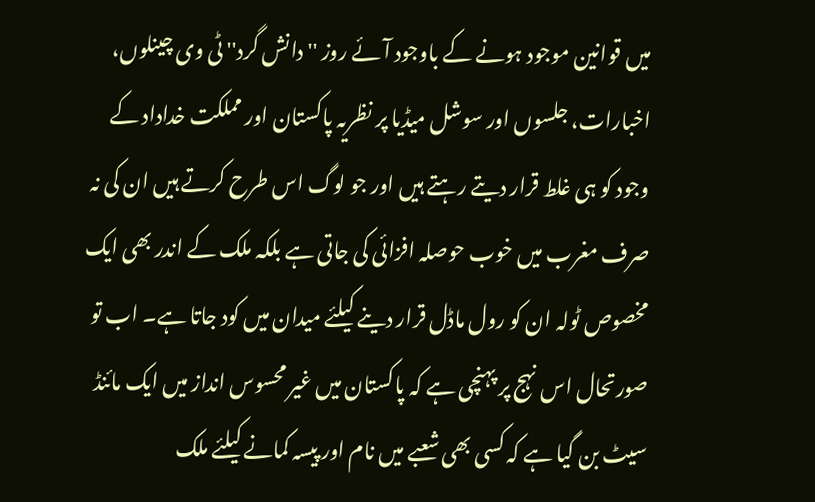میں قوانین موجود ہونے کے باوجود آئے روز ''دانش گرد'' ٹی وی چینلوں، اخبارات، جلسوں اور سوشل میڈیا پر نظریہ پاکستان اور مملکت خداداد کے وجود کو ہی غلط قرار دیتے رہتے ہیں اور جو لوگ اس طرح کرتے ہیں ان کی نہ صرف مغرب میں خوب حوصلہ افزائی کی جاتی ہے بلکہ ملک کے اندر بھی ایک مخصوص ٹولہ ان کو رول ماڈل قرار دینے کیلئے میدان میں کود جاتا ہے۔ اب تو صورتحال اس نہج پر پہنچی ہے کہ پاکستان میں غیر محسوس انداز میں ایک مائنڈ سیٹ بن گیا ہے کہ کسی بھی شعبے میں نام اور پیسہ کمانے کیلئے ملک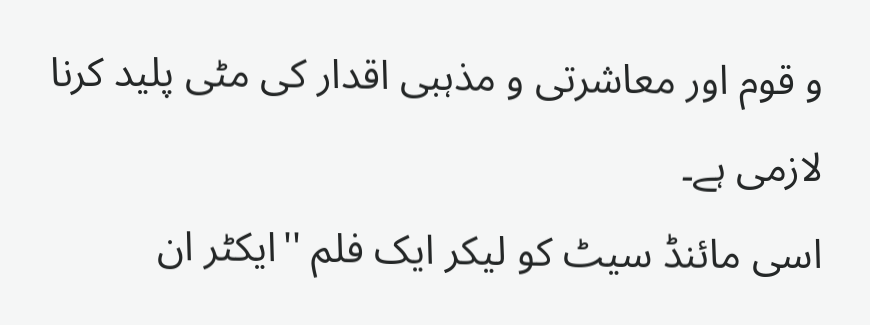و قوم اور معاشرتی و مذہبی اقدار کی مٹی پلید کرنا لازمی ہے۔
اسی مائنڈ سیٹ کو لیکر ایک فلم ''ایکٹر ان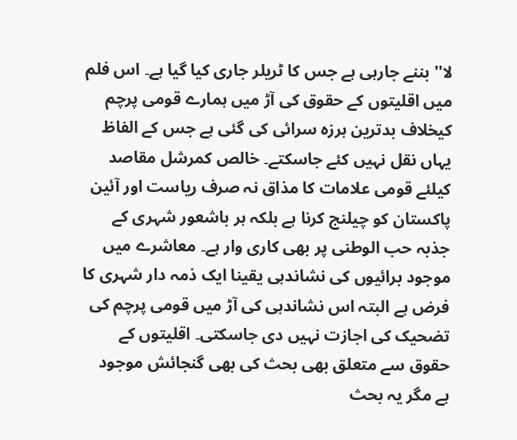لا'' بننے جارہی ہے جس کا ٹریلر جاری کیا گیا ہے۔ اس فلم میں اقلیتوں کے حقوق کی آڑ میں ہمارے قومی پرچم کیخلاف بدترین ہرزہ سرائی کی گئی ہے جس کے الفاظ یہاں نقل نہیں کئے جاسکتے۔ خالص کمرشل مقاصد کیلئے قومی علامات کا مذاق نہ صرف ریاست اور آئین پاکستان کو چیلنج کرنا ہے بلکہ ہر باشعور شہری کے جذبہ حب الوطنی پر بھی کاری وار ہے۔ معاشرے میں موجود برائیوں کی نشاندہی یقینا ایک ذمہ دار شہری کا فرض ہے البتہ اس نشاندہی کی آڑ میں قومی پرچم کی تضحیک کی اجازت نہیں دی جاسکتی۔ اقلیتوں کے حقوق سے متعلق بھی بحث کی بھی گنجائش موجود ہے مگر یہ بحث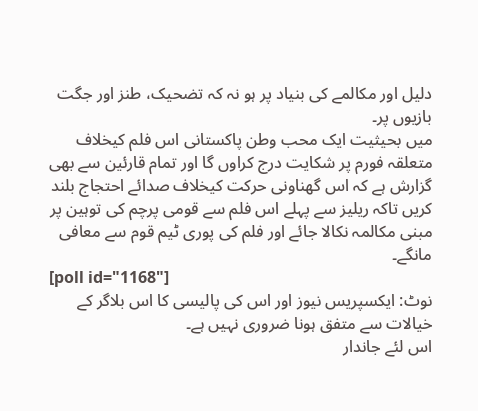دلیل اور مکالمے کی بنیاد پر ہو نہ کہ تضحیک، طنز اور جگت بازیوں پر۔
میں بحیثیت ایک محب وطن پاکستانی اس فلم کیخلاف متعلقہ فورم پر شکایت درج کراوں گا اور تمام قارئین سے بھی گزارش ہے کہ اس گھناونی حرکت کیخلاف صدائے احتجاج بلند کریں تاکہ ریلیز سے پہلے اس فلم سے قومی پرچم کی توہین پر مبنی مکالمہ نکالا جائے اور فلم کی پوری ٹیم قوم سے معافی مانگے۔
[poll id="1168"]
نوٹ: ایکسپریس نیوز اور اس کی پالیسی کا اس بلاگر کے خیالات سے متفق ہونا ضروری نہیں ہے۔
اس لئے جاندار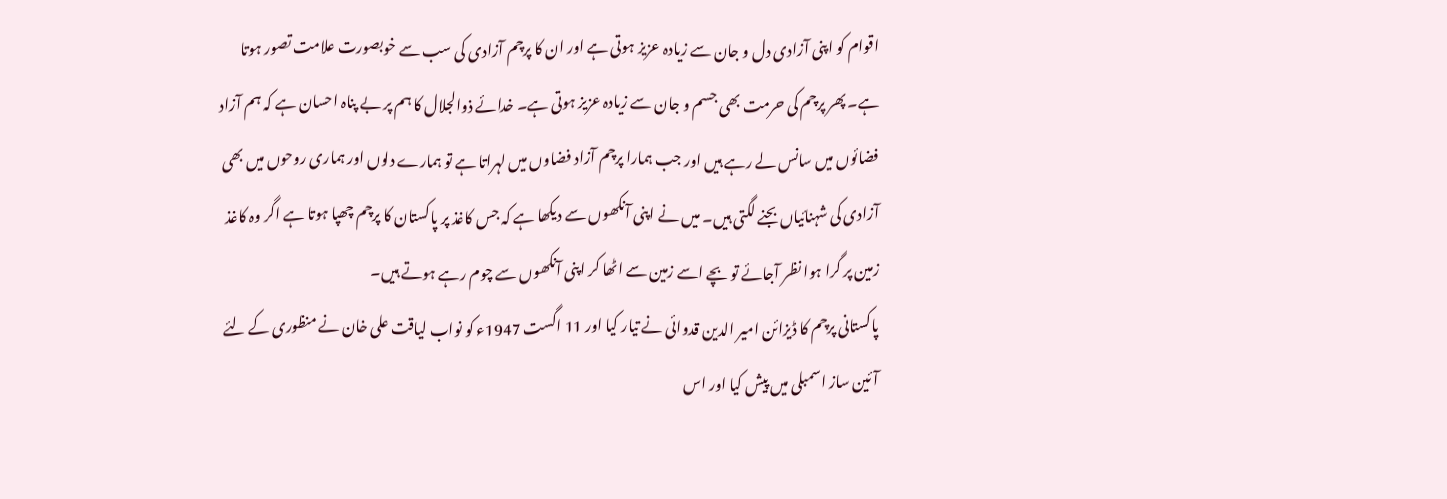اقوام کو اپنی آزادی دل و جان سے زیادہ عزیز ہوتی ہے اور ان کا پرچم آزادی کی سب سے خوبصورت علامت تصور ہوتا ہے۔ پھر پرچم کی حرمت بھی جسم و جان سے زیادہ عزیز ہوتی ہے۔ خدائے ذوالجلال کا ہم پر بے پناہ احسان ہے کہ ہم آزاد فضائوں میں سانس لے رہے ہیں اور جب ہمارا پرچم آزاد فضاوں میں لہراتا ہے تو ہمارے دلوں اور ہماری روحوں میں بھی آزادی کی شہنائیاں بجنے لگتی ہیں۔ میں نے اپنی آنکھوں سے دیکھا ہے کہ جس کاغذ پر پاکستان کا پرچم چھپا ہوتا ہے اگر وہ کاغذ زمین پر گرا ہوا نظر آجائے تو بچے اسے زمین سے اٹھا کر اپنی آنکھوں سے چوم رہے ہوتے ہیں۔
پاکستانی پرچم کا ڈیزائن امیر الدین قدوائی نے تیار کیا اور 11 اگست 1947ء کو نواب لیاقت علی خان نے منظوری کے لئے آئین ساز اسمبلی میں پیش کیا اور اس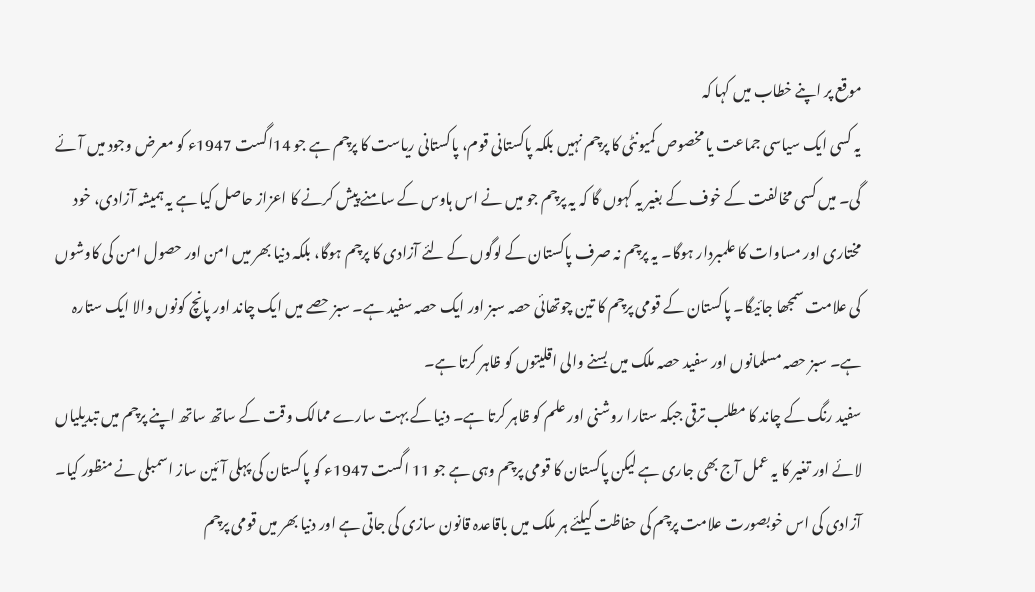موقع پر اپنے خطاب میں کہا کہ
یہ کسی ایک سیاسی جماعت یا مخصوص کمیونٹی کا پرچم نہیں بلکہ پاکستانی قوم، پاکستانی ریاست کا پرچم ہے جو 14اگست 1947ء کو معرض وجود میں آئے گی۔ میں کسی مخالفت کے خوف کے بغیر یہ کہوں گا کہ یہ پرچم جو میں نے اس ہاوس کے سامنے پیش کرنے کا اعزاز حاصل کیا ہے یہ ہمیشہ آزادی، خود مختاری اور مساوات کا علمبردار ہوگا۔ یہ پرچم نہ صرف پاکستان کے لوگوں کے لئے آزادی کا پرچم ہوگا، بلکہ دنیا بھر میں امن اور حصول امن کی کاوشوں کی علامت سمجھا جائیگا۔ پاکستان کے قومی پرچم کا تین چوتھائی حصہ سبز اور ایک حصہ سفید ہے۔ سبز حصے میں ایک چاند اور پانچ کونوں والا ایک ستارہ ہے۔ سبز حصہ مسلمانوں اور سفید حصہ ملک میں بسنے والی اقلیتوں کو ظاہر کرتا ہے۔
سفید رنگ کے چاند کا مطلب ترقی جبکہ ستارا روشنی اور علم کو ظاہر کرتا ہے۔ دنیا کے بہت سارے ممالک وقت کے ساتھ ساتھ اپنے پرچم میں تبدیلیاں لائے اور تغیر کا یہ عمل آج بھی جاری ہے لیکن پاکستان کا قومی پرچم وہی ہے جو 11 اگست 1947ء کو پاکستان کی پہلی آئین ساز اسمبلی نے منظور کیا۔
آزادی کی اس خوبصورت علامت پرچم کی حفاظت کیلئے ہر ملک میں باقاعدہ قانون سازی کی جاتی ہے اور دنیا بھر میں قومی پرچم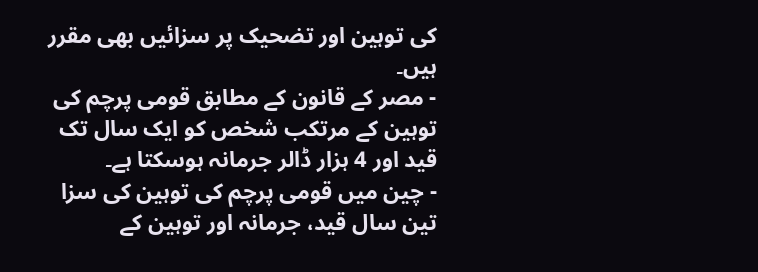کی توہین اور تضحیک پر سزائیں بھی مقرر ہیں۔
- مصر کے قانون کے مطابق قومی پرچم کی توہین کے مرتکب شخص کو ایک سال تک قید اور 4 ہزار ڈالر جرمانہ ہوسکتا ہے۔
- چین میں قومی پرچم کی توہین کی سزا تین سال قید، جرمانہ اور توہین کے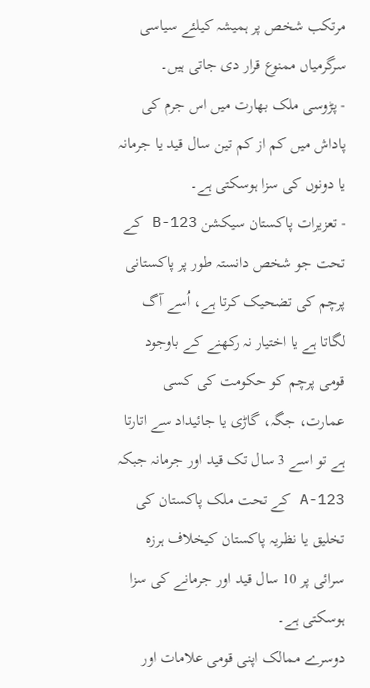مرتکب شخص پر ہمیشہ کیلئے سیاسی سرگرمیاں ممنوع قرار دی جاتی ہیں۔
- پڑوسی ملک بھارت میں اس جرم کی پاداش میں کم از کم تین سال قید یا جرمانہ یا دونوں کی سزا ہوسکتی ہے۔
- تعزیرات پاکستان سیکشن 123-B کے تحت جو شخص دانستہ طور پر پاکستانی پرچم کی تضحیک کرتا ہے، اُسے آگ لگاتا ہے یا اختیار نہ رکھنے کے باوجود قومی پرچم کو حکومت کی کسی عمارت، جگہ، گاڑی یا جائیداد سے اتارتا ہے تو اسے 3 سال تک قید اور جرمانہ جبکہ 123-A کے تحت ملک پاکستان کی تخلیق یا نظریہ پاکستان کیخلاف ہرزہ سرائی پر 10 سال قید اور جرمانے کی سزا ہوسکتی ہے۔
دوسرے ممالک اپنی قومی علامات اور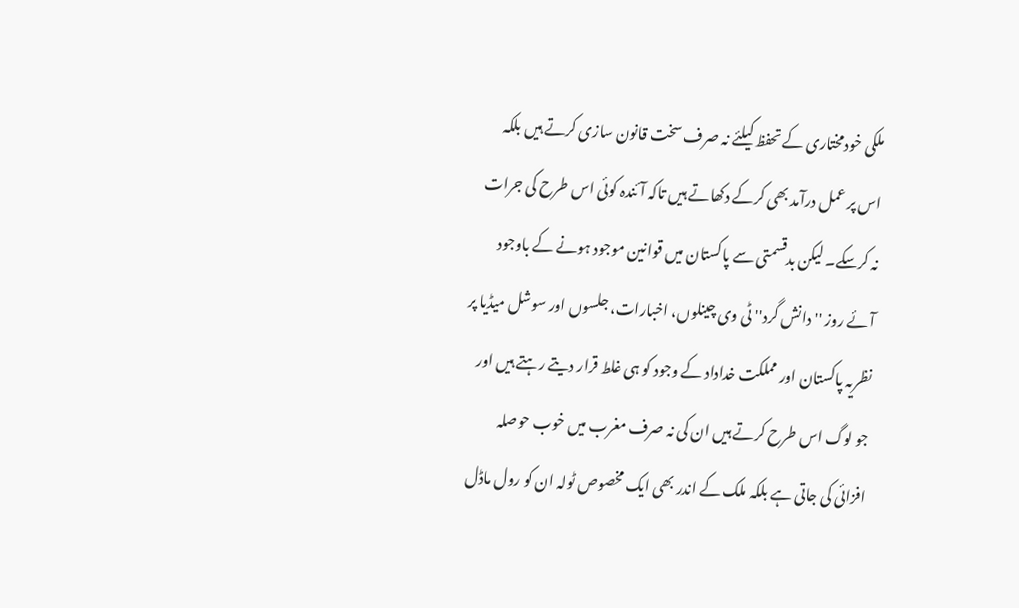ملکی خودمختاری کے تحفظ کیلئے نہ صرف سخت قانون سازی کرتے ہیں بلکہ اس پر عمل درآمد بھی کرکے دکھاتے ہیں تاکہ آئندہ کوئی اس طرح کی جرات نہ کرسکے۔ لیکن بدقسمتی سے پاکستان میں قوانین موجود ہونے کے باوجود آئے روز ''دانش گرد'' ٹی وی چینلوں، اخبارات، جلسوں اور سوشل میڈیا پر نظریہ پاکستان اور مملکت خداداد کے وجود کو ہی غلط قرار دیتے رہتے ہیں اور جو لوگ اس طرح کرتے ہیں ان کی نہ صرف مغرب میں خوب حوصلہ افزائی کی جاتی ہے بلکہ ملک کے اندر بھی ایک مخصوص ٹولہ ان کو رول ماڈل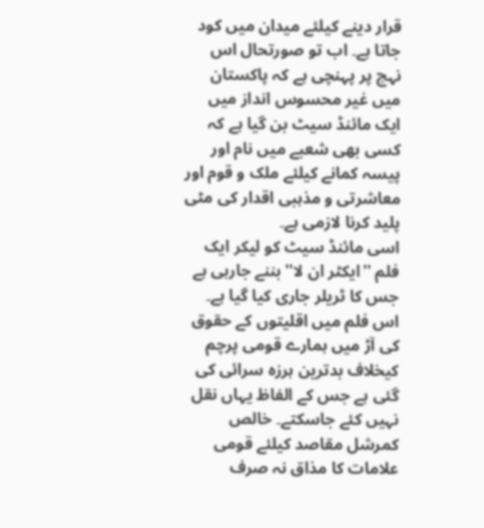قرار دینے کیلئے میدان میں کود جاتا ہے۔ اب تو صورتحال اس نہج پر پہنچی ہے کہ پاکستان میں غیر محسوس انداز میں ایک مائنڈ سیٹ بن گیا ہے کہ کسی بھی شعبے میں نام اور پیسہ کمانے کیلئے ملک و قوم اور معاشرتی و مذہبی اقدار کی مٹی پلید کرنا لازمی ہے۔
اسی مائنڈ سیٹ کو لیکر ایک فلم ''ایکٹر ان لا'' بننے جارہی ہے جس کا ٹریلر جاری کیا گیا ہے۔ اس فلم میں اقلیتوں کے حقوق کی آڑ میں ہمارے قومی پرچم کیخلاف بدترین ہرزہ سرائی کی گئی ہے جس کے الفاظ یہاں نقل نہیں کئے جاسکتے۔ خالص کمرشل مقاصد کیلئے قومی علامات کا مذاق نہ صرف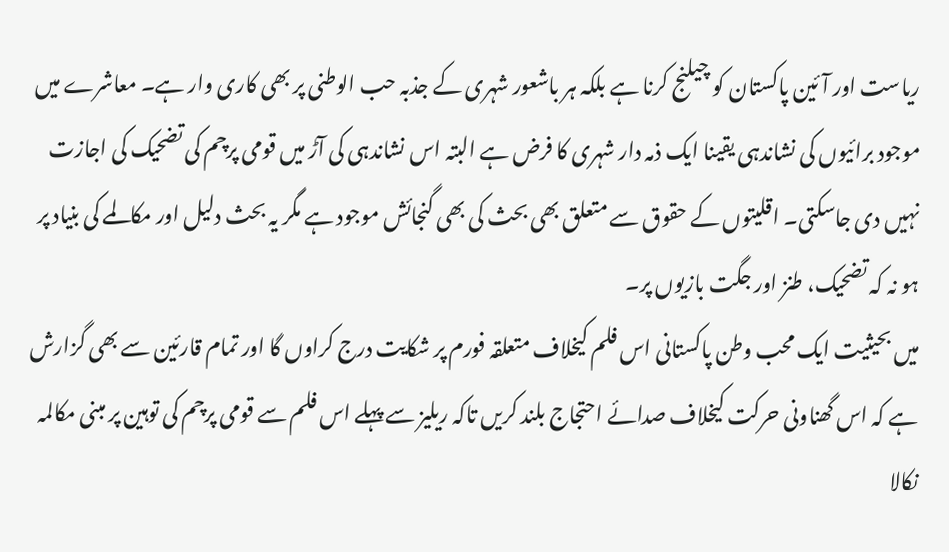ریاست اور آئین پاکستان کو چیلنج کرنا ہے بلکہ ہر باشعور شہری کے جذبہ حب الوطنی پر بھی کاری وار ہے۔ معاشرے میں موجود برائیوں کی نشاندہی یقینا ایک ذمہ دار شہری کا فرض ہے البتہ اس نشاندہی کی آڑ میں قومی پرچم کی تضحیک کی اجازت نہیں دی جاسکتی۔ اقلیتوں کے حقوق سے متعلق بھی بحث کی بھی گنجائش موجود ہے مگر یہ بحث دلیل اور مکالمے کی بنیاد پر ہو نہ کہ تضحیک، طنز اور جگت بازیوں پر۔
میں بحیثیت ایک محب وطن پاکستانی اس فلم کیخلاف متعلقہ فورم پر شکایت درج کراوں گا اور تمام قارئین سے بھی گزارش ہے کہ اس گھناونی حرکت کیخلاف صدائے احتجاج بلند کریں تاکہ ریلیز سے پہلے اس فلم سے قومی پرچم کی توہین پر مبنی مکالمہ نکالا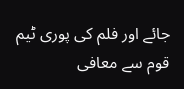جائے اور فلم کی پوری ٹیم قوم سے معافی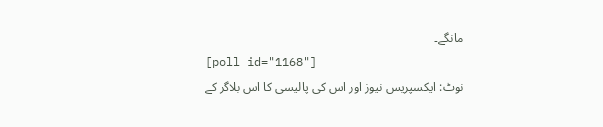مانگے۔
[poll id="1168"]
نوٹ: ایکسپریس نیوز اور اس کی پالیسی کا اس بلاگر کے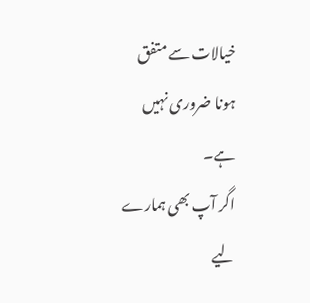خیالات سے متفق ہونا ضروری نہیں ہے۔
اگر آپ بھی ہمارے لیے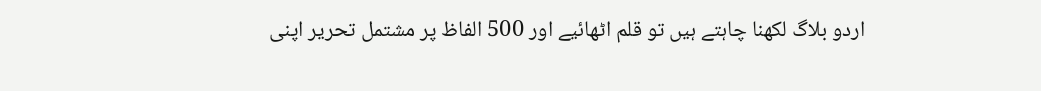اردو بلاگ لکھنا چاہتے ہیں تو قلم اٹھائیے اور 500 الفاظ پر مشتمل تحریر اپنی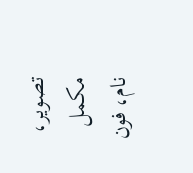تصویر، مکمل نام، فون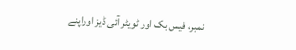نمبر، فیس بک اور ٹویٹر آئی ڈیز اوراپنے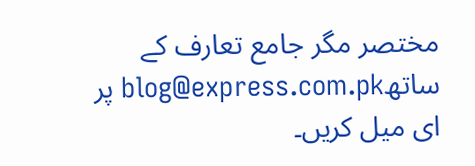مختصر مگر جامع تعارف کے ساتھblog@express.com.pk پر ای میل کریں۔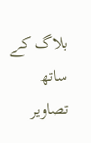بلاگ کے ساتھ تصاویر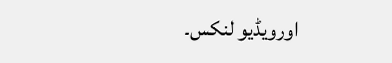اورویڈیو لنکس۔